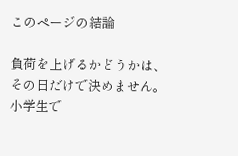このページの結論

負荷を上げるかどうかは、その日だけで決めません。小学生で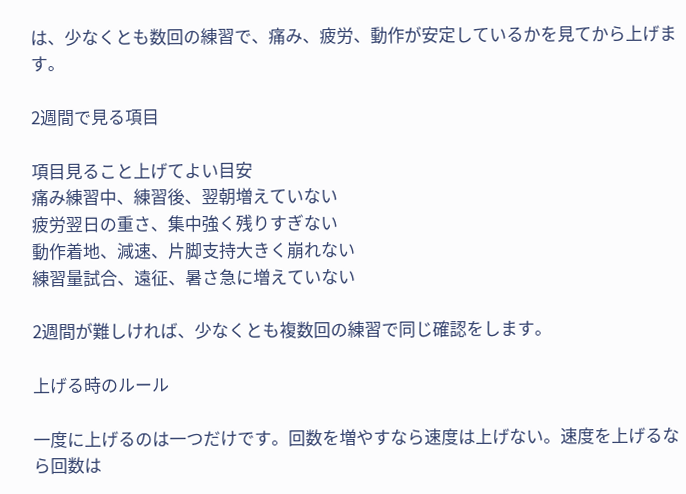は、少なくとも数回の練習で、痛み、疲労、動作が安定しているかを見てから上げます。

2週間で見る項目

項目見ること上げてよい目安
痛み練習中、練習後、翌朝増えていない
疲労翌日の重さ、集中強く残りすぎない
動作着地、減速、片脚支持大きく崩れない
練習量試合、遠征、暑さ急に増えていない

2週間が難しければ、少なくとも複数回の練習で同じ確認をします。

上げる時のルール

一度に上げるのは一つだけです。回数を増やすなら速度は上げない。速度を上げるなら回数は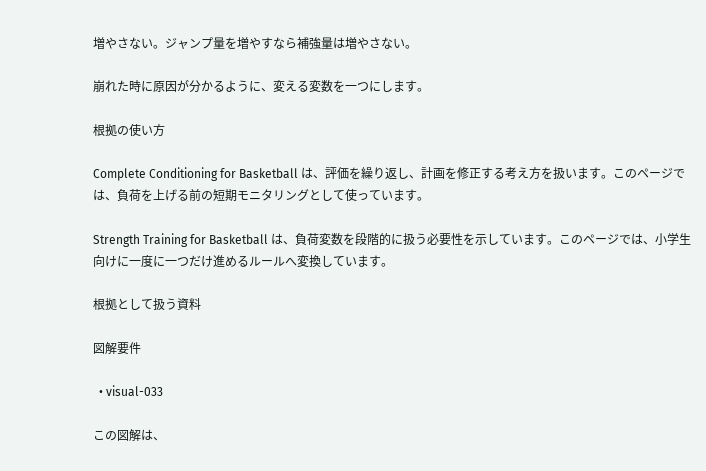増やさない。ジャンプ量を増やすなら補強量は増やさない。

崩れた時に原因が分かるように、変える変数を一つにします。

根拠の使い方

Complete Conditioning for Basketball は、評価を繰り返し、計画を修正する考え方を扱います。このページでは、負荷を上げる前の短期モニタリングとして使っています。

Strength Training for Basketball は、負荷変数を段階的に扱う必要性を示しています。このページでは、小学生向けに一度に一つだけ進めるルールへ変換しています。

根拠として扱う資料

図解要件

  • visual-033

この図解は、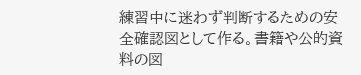練習中に迷わず判断するための安全確認図として作る。書籍や公的資料の図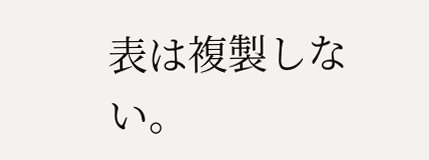表は複製しない。